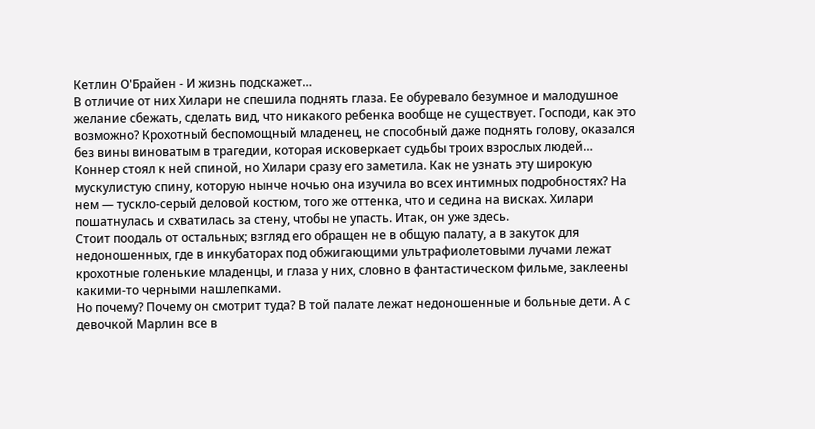Кетлин О'Брайен - И жизнь подскажет…
В отличие от них Хилари не спешила поднять глаза. Ее обуревало безумное и малодушное желание сбежать, сделать вид, что никакого ребенка вообще не существует. Господи, как это возможно? Крохотный беспомощный младенец, не способный даже поднять голову, оказался без вины виноватым в трагедии, которая исковеркает судьбы троих взрослых людей…
Коннер стоял к ней спиной, но Хилари сразу его заметила. Как не узнать эту широкую мускулистую спину, которую нынче ночью она изучила во всех интимных подробностях? На нем — тускло-серый деловой костюм, того же оттенка, что и седина на висках. Хилари пошатнулась и схватилась за стену, чтобы не упасть. Итак, он уже здесь.
Стоит поодаль от остальных; взгляд его обращен не в общую палату, а в закуток для недоношенных, где в инкубаторах под обжигающими ультрафиолетовыми лучами лежат крохотные голенькие младенцы, и глаза у них, словно в фантастическом фильме, заклеены какими-то черными нашлепками.
Но почему? Почему он смотрит туда? В той палате лежат недоношенные и больные дети. А с девочкой Марлин все в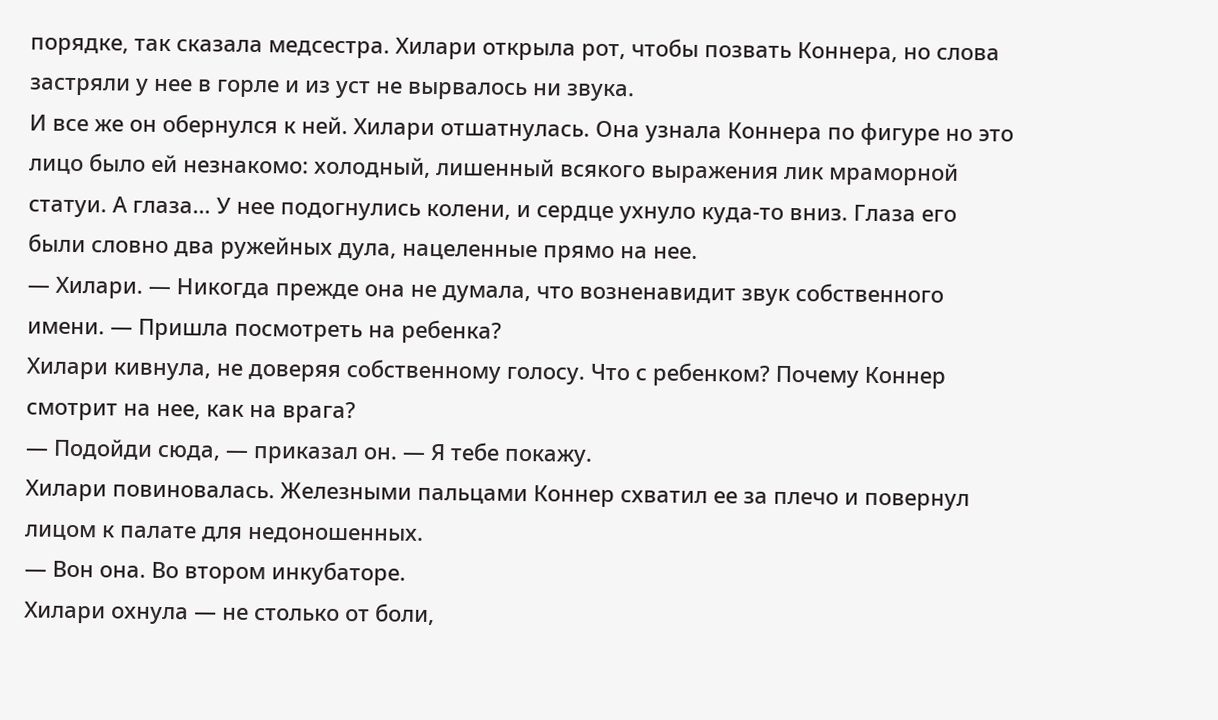порядке, так сказала медсестра. Хилари открыла рот, чтобы позвать Коннера, но слова застряли у нее в горле и из уст не вырвалось ни звука.
И все же он обернулся к ней. Хилари отшатнулась. Она узнала Коннера по фигуре но это лицо было ей незнакомо: холодный, лишенный всякого выражения лик мраморной статуи. А глаза… У нее подогнулись колени, и сердце ухнуло куда-то вниз. Глаза его были словно два ружейных дула, нацеленные прямо на нее.
— Хилари. — Никогда прежде она не думала, что возненавидит звук собственного имени. — Пришла посмотреть на ребенка?
Хилари кивнула, не доверяя собственному голосу. Что с ребенком? Почему Коннер смотрит на нее, как на врага?
— Подойди сюда, — приказал он. — Я тебе покажу.
Хилари повиновалась. Железными пальцами Коннер схватил ее за плечо и повернул лицом к палате для недоношенных.
— Вон она. Во втором инкубаторе.
Хилари охнула — не столько от боли,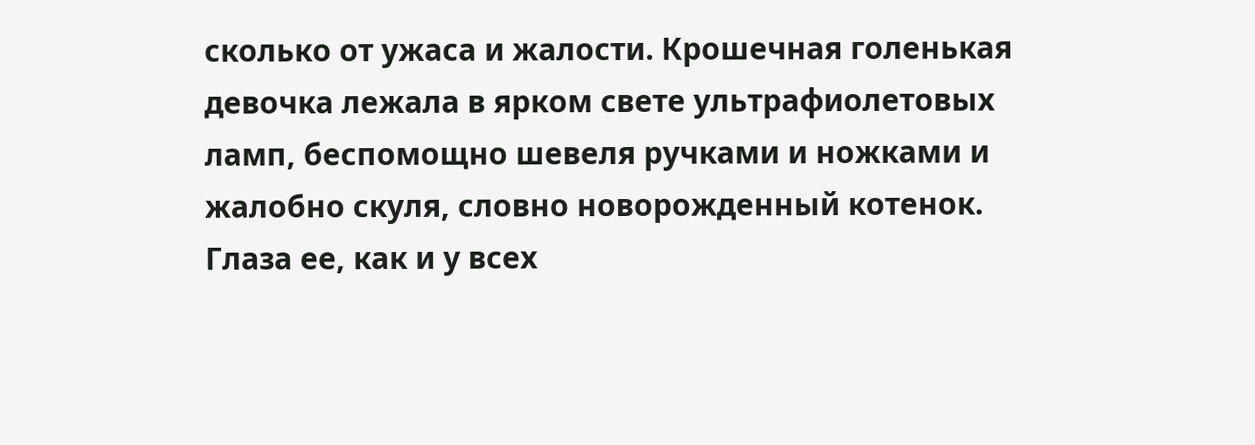сколько от ужаса и жалости. Крошечная голенькая девочка лежала в ярком свете ультрафиолетовых ламп, беспомощно шевеля ручками и ножками и жалобно скуля, словно новорожденный котенок. Глаза ее, как и у всех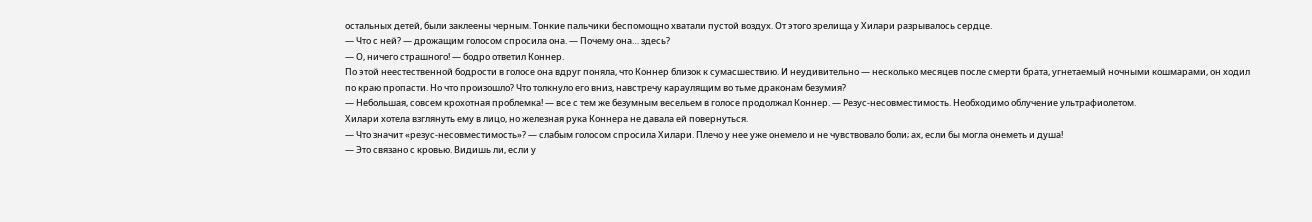остальных детей, были заклеены черным. Тонкие пальчики беспомощно хватали пустой воздух. От этого зрелища у Хилари разрывалось сердце.
— Что с ней? — дрожащим голосом спросила она. — Почему она… здесь?
— О, ничего страшного! — бодро ответил Коннер.
По этой неестественной бодрости в голосе она вдруг поняла, что Коннер близок к сумасшествию. И неудивительно — несколько месяцев после смерти брата, угнетаемый ночными кошмарами, он ходил по краю пропасти. Но что произошло? Что толкнуло его вниз, навстречу караулящим во тьме драконам безумия?
— Небольшая, совсем крохотная проблемка! — все с тем же безумным весельем в голосе продолжал Коннер. — Резус-несовместимость. Необходимо облучение ультрафиолетом.
Хилари хотела взглянуть ему в лицо, но железная рука Коннера не давала ей повернуться.
— Что значит «резус-несовместимость»? — слабым голосом спросила Хилари. Плечо у нее уже онемело и не чувствовало боли; ах, если бы могла онеметь и душа!
— Это связано с кровью. Видишь ли, если у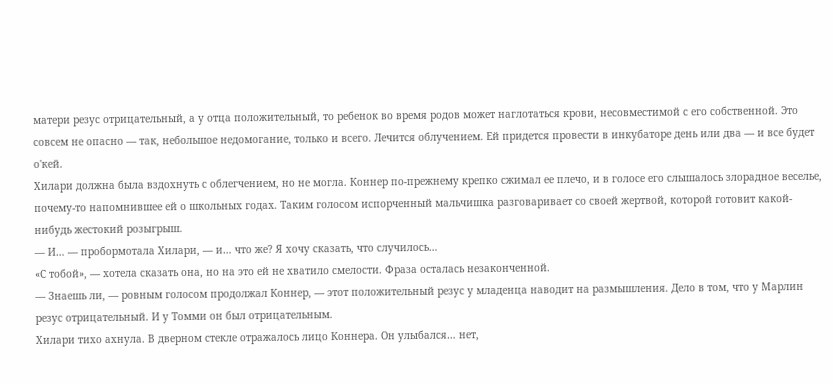матери резус отрицательный, а у отца положительный, то ребенок во время родов может наглотаться крови, несовместимой с его собственной. Это совсем не опасно — так, небольшое недомогание, только и всего. Лечится облучением. Ей придется провести в инкубаторе день или два — и все будет о'кей.
Хилари должна была вздохнуть с облегчением, но не могла. Коннер по-прежнему крепко сжимал ее плечо, и в голосе его слышалось злорадное веселье, почему-то напомнившее ей о школьных годах. Таким голосом испорченный мальчишка разговаривает со своей жертвой, которой готовит какой-нибудь жестокий розыгрыш.
— И… — пробормотала Хилари, — и… что же? Я хочу сказать, что случилось…
«С тобой», — хотела сказать она, но на это ей не хватило смелости. Фраза осталась незаконченной.
— Знаешь ли, — ровным голосом продолжал Коннер, — этот положительный резус у младенца наводит на размышления. Дело в том, что у Марлин резус отрицательный. И у Томми он был отрицательным.
Хилари тихо ахнула. В дверном стекле отражалось лицо Коннера. Он улыбался… нет,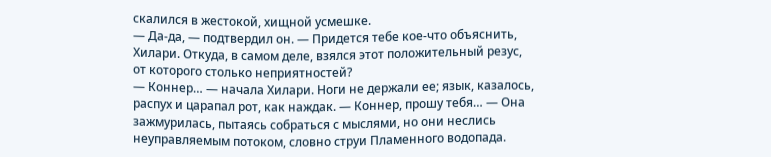скалился в жестокой, хищной усмешке.
— Да-да, — подтвердил он. — Придется тебе кое-что объяснить, Хилари. Откуда, в самом деле, взялся этот положительный резус, от которого столько неприятностей?
— Коннер… — начала Хилари. Ноги не держали ее; язык, казалось, распух и царапал рот, как наждак. — Коннер, прошу тебя… — Она зажмурилась, пытаясь собраться с мыслями, но они неслись неуправляемым потоком, словно струи Пламенного водопада.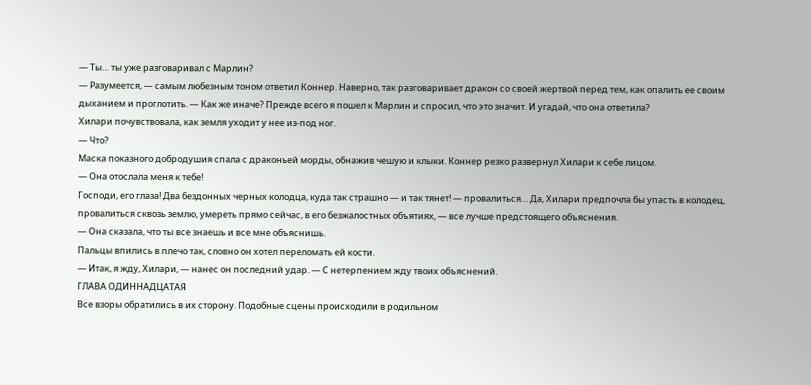— Ты… ты уже разговаривал с Марлин?
— Разумеется, — самым любезным тоном ответил Коннер. Наверно, так разговаривает дракон со своей жертвой перед тем, как опалить ее своим дыханием и проглотить. — Как же иначе? Прежде всего я пошел к Марлин и спросил, что это значит. И угадай, что она ответила?
Хилари почувствовала, как земля уходит у нее из-под ног.
— Что?
Маска показного добродушия спала с драконьей морды, обнажив чешую и клыки. Коннер резко развернул Хилари к себе лицом.
— Она отослала меня к тебе!
Господи, его глаза! Два бездонных черных колодца, куда так страшно — и так тянет! — провалиться… Да, Хилари предпочла бы упасть в колодец, провалиться сквозь землю, умереть прямо сейчас, в его безжалостных объятиях, — все лучше предстоящего объяснения.
— Она сказала, что ты все знаешь и все мне объяснишь.
Пальцы впились в плечо так, словно он хотел переломать ей кости.
— Итак, я жду, Хилари, — нанес он последний удар. — С нетерпением жду твоих объяснений.
ГЛАВА ОДИННАДЦАТАЯ
Все взоры обратились в их сторону. Подобные сцены происходили в родильном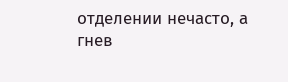отделении нечасто, а гнев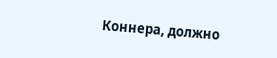Коннера, должно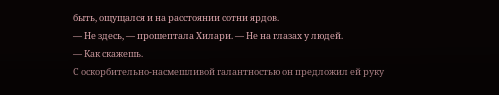быть, ощущался и на расстоянии сотни ярдов.
— Не здесь, — прошептала Хилари. — Не на глазах у людей.
— Как скажешь.
С оскорбительно-насмешливой галантностью он предложил ей руку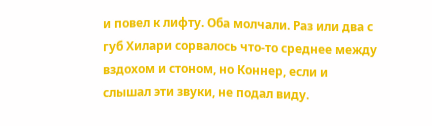и повел к лифту. Оба молчали. Раз или два с губ Хилари сорвалось что-то среднее между вздохом и стоном, но Коннер, если и слышал эти звуки, не подал виду.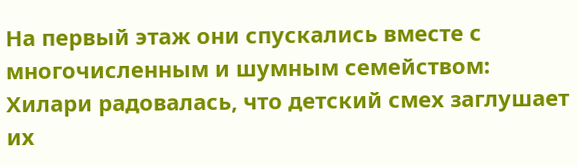На первый этаж они спускались вместе с многочисленным и шумным семейством: Хилари радовалась, что детский смех заглушает их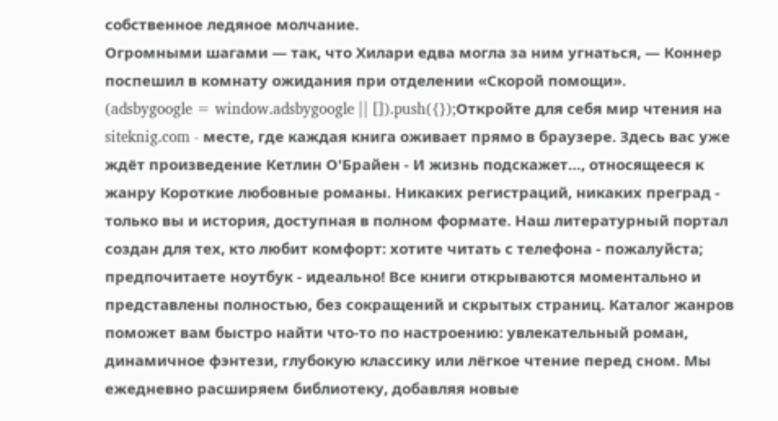собственное ледяное молчание.
Огромными шагами — так, что Хилари едва могла за ним угнаться, — Коннер поспешил в комнату ожидания при отделении «Скорой помощи».
(adsbygoogle = window.adsbygoogle || []).push({});Откройте для себя мир чтения на siteknig.com - месте, где каждая книга оживает прямо в браузере. Здесь вас уже ждёт произведение Кетлин О'Брайен - И жизнь подскажет…, относящееся к жанру Короткие любовные романы. Никаких регистраций, никаких преград - только вы и история, доступная в полном формате. Наш литературный портал создан для тех, кто любит комфорт: хотите читать с телефона - пожалуйста; предпочитаете ноутбук - идеально! Все книги открываются моментально и представлены полностью, без сокращений и скрытых страниц. Каталог жанров поможет вам быстро найти что-то по настроению: увлекательный роман, динамичное фэнтези, глубокую классику или лёгкое чтение перед сном. Мы ежедневно расширяем библиотеку, добавляя новые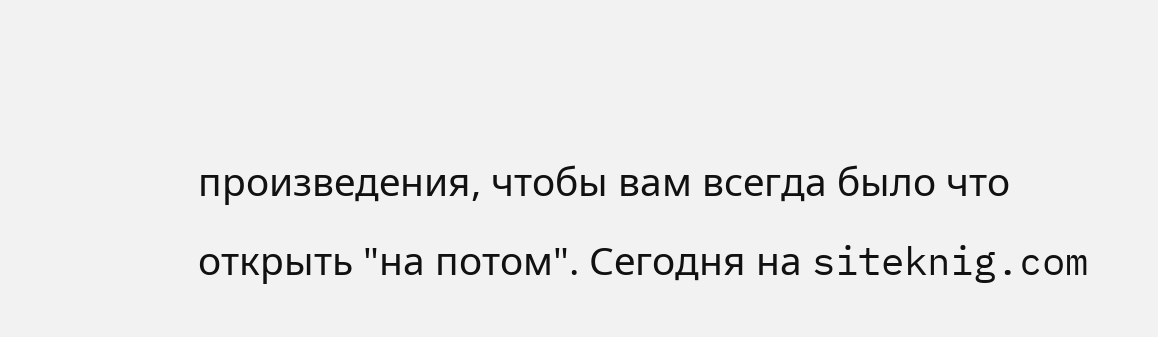произведения, чтобы вам всегда было что открыть "на потом". Сегодня на siteknig.com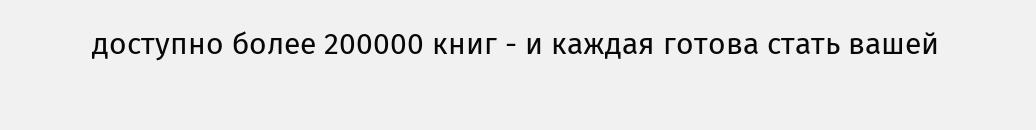доступно более 200000 книг - и каждая готова стать вашей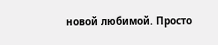новой любимой. Просто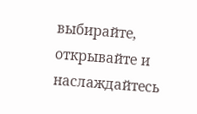выбирайте, открывайте и наслаждайтесь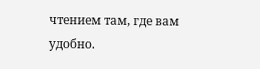чтением там, где вам удобно.